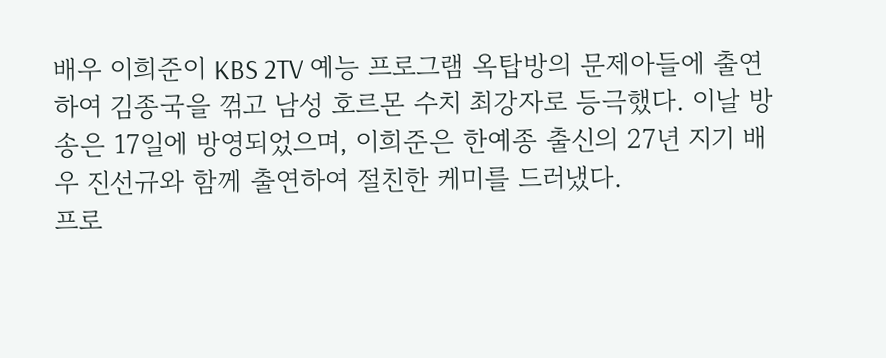배우 이희준이 KBS 2TV 예능 프로그램 옥탑방의 문제아들에 출연하여 김종국을 꺾고 남성 호르몬 수치 최강자로 등극했다. 이날 방송은 17일에 방영되었으며, 이희준은 한예종 출신의 27년 지기 배우 진선규와 함께 출연하여 절친한 케미를 드러냈다.
프로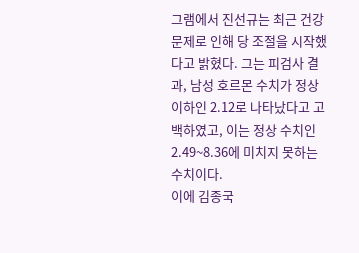그램에서 진선규는 최근 건강 문제로 인해 당 조절을 시작했다고 밝혔다. 그는 피검사 결과, 남성 호르몬 수치가 정상 이하인 2.12로 나타났다고 고백하였고, 이는 정상 수치인 2.49~8.36에 미치지 못하는 수치이다.
이에 김종국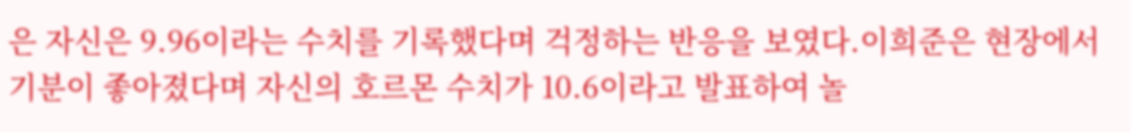은 자신은 9.96이라는 수치를 기록했다며 걱정하는 반응을 보였다.이희준은 현장에서 기분이 좋아졌다며 자신의 호르몬 수치가 10.6이라고 발표하여 놀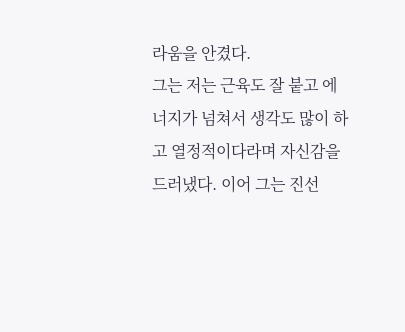라움을 안겼다.
그는 저는 근육도 잘 붙고 에너지가 넘쳐서 생각도 많이 하고 열정적이다라며 자신감을 드러냈다. 이어 그는 진선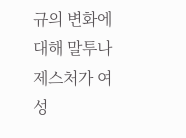규의 변화에 대해 말투나 제스처가 여성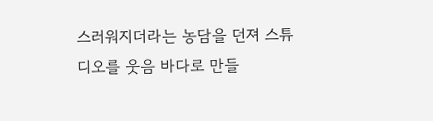스러워지더라는 농담을 던져 스튜디오를 웃음 바다로 만들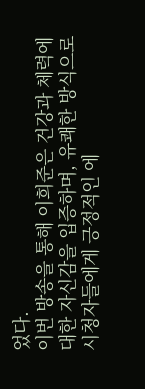었다.
이번 방송을 통해 이희준은 건강과 체력에 대한 자신감을 입증하며, 유쾌한 방식으로 시청자들에게 긍정적인 에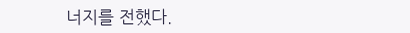너지를 전했다.